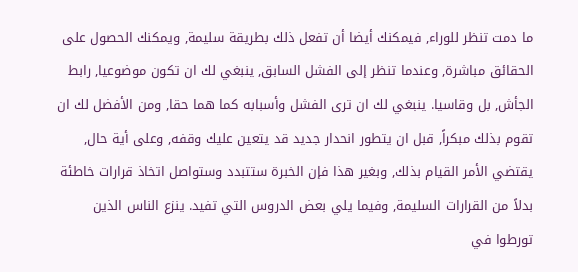ما دمت تنظر للوراء, فيمكنك أيضا أن تفعل ذلك بطريقة سليمة, ويمكنك الحصول على الحقائق مباشرة, وعندما تنظر إلى الفشل السابق, ينبغي لك ان تكون موضوعيا, رابط الجأش, بل وقاسيا. ينبغي لك ان ترى الفشل وأسبابه كما هما حقا, ومن الأفضل لك ان تقوم بذلك مبكراً, قبل ان يتطور انحدار جديد قد يتعين عليك وقفه, وعلى أية حال, يقتضي الأمر القيام بذلك, وبغير هذا فإن الخبرة ستتبدد وستواصل اتخاذ قرارات خاطئة بدلاً من القرارات السليمة, وفيما يلي بعض الدروس التي تفيد. ينزع الناس الذين تورطوا في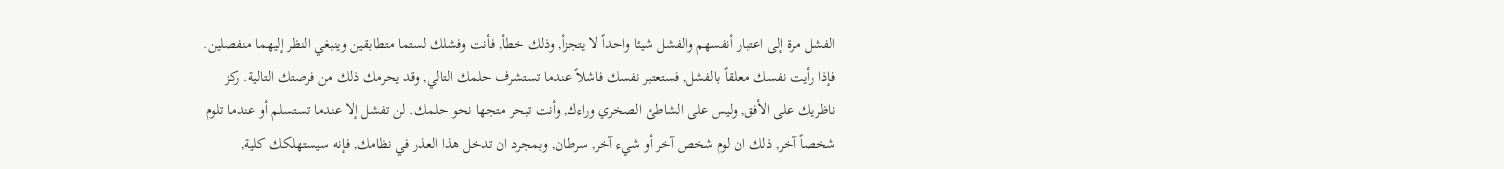الفشل مرة إلى اعتبار أنفسهم والفشل شيئا واحداً لا يتجزأ, وذلك خطأ, فأنت وفشلك لستما متطابقين وينبغي النظر إليهما منفصلين. فإذا رأيت نفسك معلقاً بالفشل, فستعتبر نفسك فاشلاً عندما تستشرف حلمك التالي, وقد يحرمك ذلك من فرصتك التالية. ركز ناظريك على الأفق, وليس على الشاطئ الصخري وراءك, وأنت تبحر متجها نحو حلمك. لن تفشل إلا عندما تستسلم أو عندما تلوم شخصاً آخر, ذلك ان لوم شخص آخر أو شيء آخر, سرطان, وبمجرد ان تدخل هذا العذر في نظامك, فإنه سيستهلكك كلية,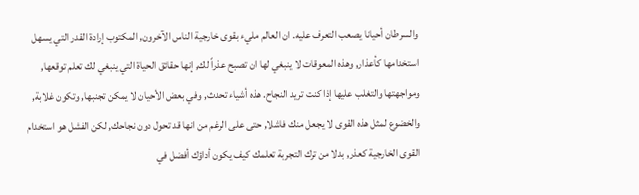والسرطان أحيانا يصعب التعرف عليه. ان العالم مليء بقوى خارجية الناس الآخرون, المكتوب إرادة القدر التي يسهل استخدامها كأعذار, وهذه المعوقات لا ينبغي لها ان تصبح عذراً لك, إنها حقائق الحياة التي ينبغي لك تعلم توقعها, ومواجهتها والتغلب عليها إذا كنت تريد النجاح. هذه أشياء تحدث, وفي بعض الأحيان لا يمكن تجنبها, وتكون غلابة, والخضوع لمثل هذه القوى لا يجعل منك فاشلا, حتى على الرغم من انها قد تحول دون نجاحك, لكن الفشل هو استخدام القوى الخارجية كعذر, بدلا من ترك التجربة تعلمك كيف يكون أداؤك أفضل في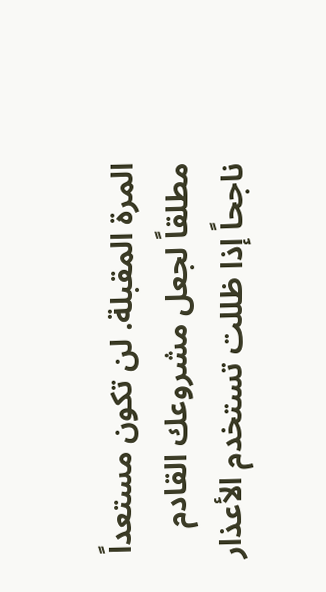المرة المقبلة. لن تكون مستعداً مطلقاً لجعل مشروعك القادم ناجحاً إذا ظللت تستخدم الأعذار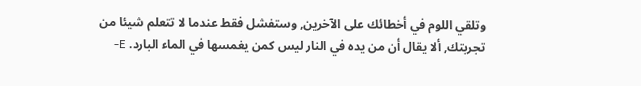وتلقي اللوم في أخطائك على الآخرين, وستفشل فقط عندما لا تتعلم شيئا من تجربتك, ألا يقال أن من يده في النار ليس كمن يغمسها في الماء البارد. E-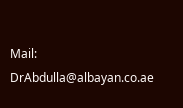Mail: DrAbdulla@albayan.co.ae